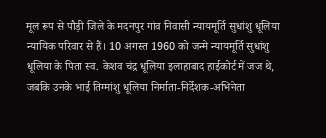मूल रूप से पौड़ी जिले के मदनपुर गांव निवासी न्यायमूर्ति सुधांशु धूलिया न्यायिक परिवार से हैं। 10 अगस्त 1960 को जन्मे न्यायमूर्ति सुधांशु धूलिया के पिता स्व. केशव चंद्र धूलिया इलाहाबाद हाईकोर्ट में जज थे, जबकि उनके भाई तिग्मांशु धूलिया निर्माता-निर्देशक-अभिनेता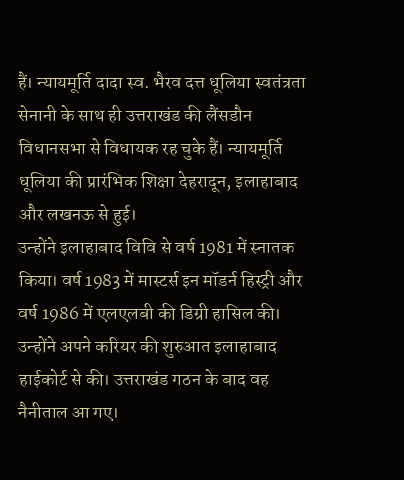हैं। न्यायमूर्ति दादा स्व. भैरव दत्त धूलिया स्वतंत्रता सेनानी के साथ ही उत्तराखंड की लैंसडौन विधानसभा से विधायक रह चुके हैं। न्यायमूर्ति धूलिया की प्रारंभिक शिक्षा देहरादून, इलाहाबाद और लखनऊ से हुई।
उन्होंने इलाहाबाद विवि से वर्ष 1981 में स्नातक किया। वर्ष 1983 में मास्टर्स इन मॉडर्न हिस्ट्री और वर्ष 1986 में एलएलबी की डिग्री हासिल की। उन्होंने अपने करियर की शुरुआत इलाहाबाद हाईकोर्ट से की। उत्तराखंड गठन के बाद वह नैनीताल आ गए।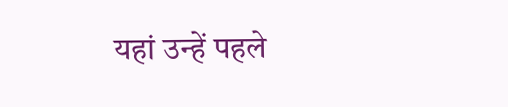यहां उन्हें पहले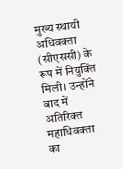मुख्य स्थायी अधिवक्ता (सीएससी) के रूप में नियुक्ति मिली। उन्होंने बाद में अतिरिक्त महाधिवक्ता का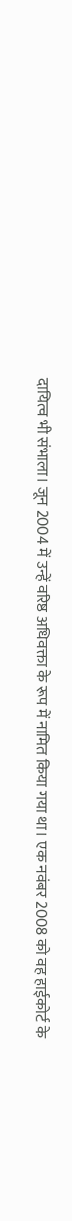दायित्व भी संभाला। जून 2004 में उन्हें वरिष्ठ अधिवक्ता के रूप में नामित किया गया था। एक नवंबर 2008 को वह हाईकोर्ट के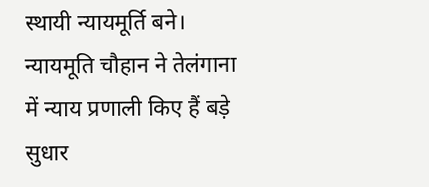स्थायी न्यायमूर्ति बने।
न्यायमूति चौहान ने तेलंगाना में न्याय प्रणाली किए हैं बड़े सुधार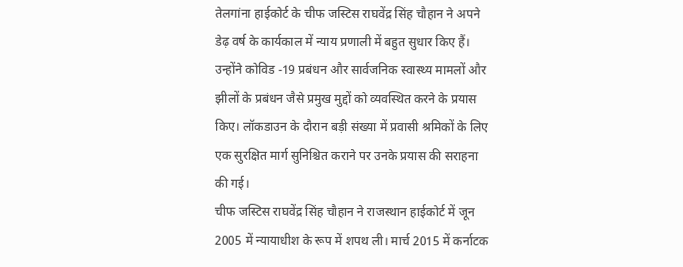तेलगांना हाईकोर्ट के चीफ जस्टिस राघवेंद्र सिंह चौहान ने अपने डेढ़ वर्ष के कार्यकाल में न्याय प्रणाली में बहुत सुधार किए हैं। उन्होंने कोविड -19 प्रबंधन और सार्वजनिक स्वास्थ्य मामलों और झीलों के प्रबंधन जैसे प्रमुख मुद्दों को व्यवस्थित करने के प्रयास किए। लॉकडाउन के दौरान बड़ी संख्या में प्रवासी श्रमिकों के लिए एक सुरक्षित मार्ग सुनिश्चित कराने पर उनके प्रयास की सराहना की गई।
चीफ जस्टिस राघवेंद्र सिंह चौहान ने राजस्थान हाईकोर्ट में जून 2005 में न्यायाधीश के रूप में शपथ ली। मार्च 2015 में कर्नाटक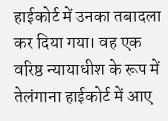हाईकोर्ट में उनका तबादला कर दिया गया। वह एक वरिष्ठ न्यायाधीश के रूप में तेलंगाना हाईकोर्ट में आए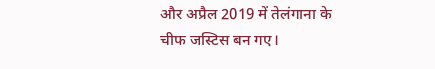और अप्रैल 2019 में तेलंगाना के चीफ जस्टिस बन गए।